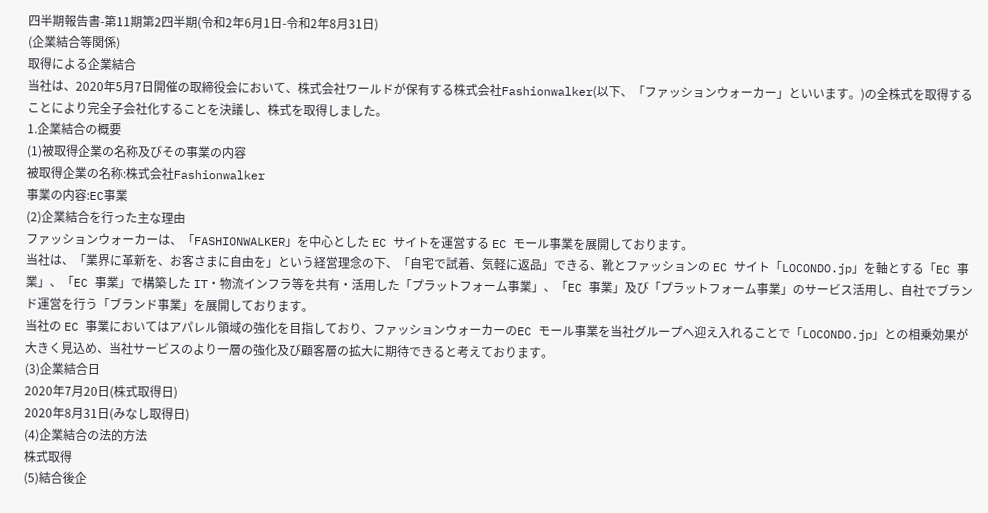四半期報告書-第11期第2四半期(令和2年6月1日-令和2年8月31日)
(企業結合等関係)
取得による企業結合
当社は、2020年5月7日開催の取締役会において、株式会社ワールドが保有する株式会社Fashionwalker(以下、「ファッションウォーカー」といいます。)の全株式を取得することにより完全子会社化することを決議し、株式を取得しました。
1.企業結合の概要
(1)被取得企業の名称及びその事業の内容
被取得企業の名称:株式会社Fashionwalker
事業の内容:EC事業
(2)企業結合を行った主な理由
ファッションウォーカーは、「FASHIONWALKER」を中心とした EC サイトを運営する EC モール事業を展開しております。
当社は、「業界に革新を、お客さまに自由を」という経営理念の下、「自宅で試着、気軽に返品」できる、靴とファッションの EC サイト「LOCONDO.jp」を軸とする「EC 事業」、「EC 事業」で構築した IT・物流インフラ等を共有・活用した「プラットフォーム事業」、「EC 事業」及び「プラットフォーム事業」のサービス活用し、自社でブランド運営を行う「ブランド事業」を展開しております。
当社の EC 事業においてはアパレル領域の強化を目指しており、ファッションウォーカーのEC モール事業を当社グループへ迎え入れることで「LOCONDO.jp」との相乗効果が大きく見込め、当社サービスのより一層の強化及び顧客層の拡大に期待できると考えております。
(3)企業結合日
2020年7月20日(株式取得日)
2020年8月31日(みなし取得日)
(4)企業結合の法的方法
株式取得
(5)結合後企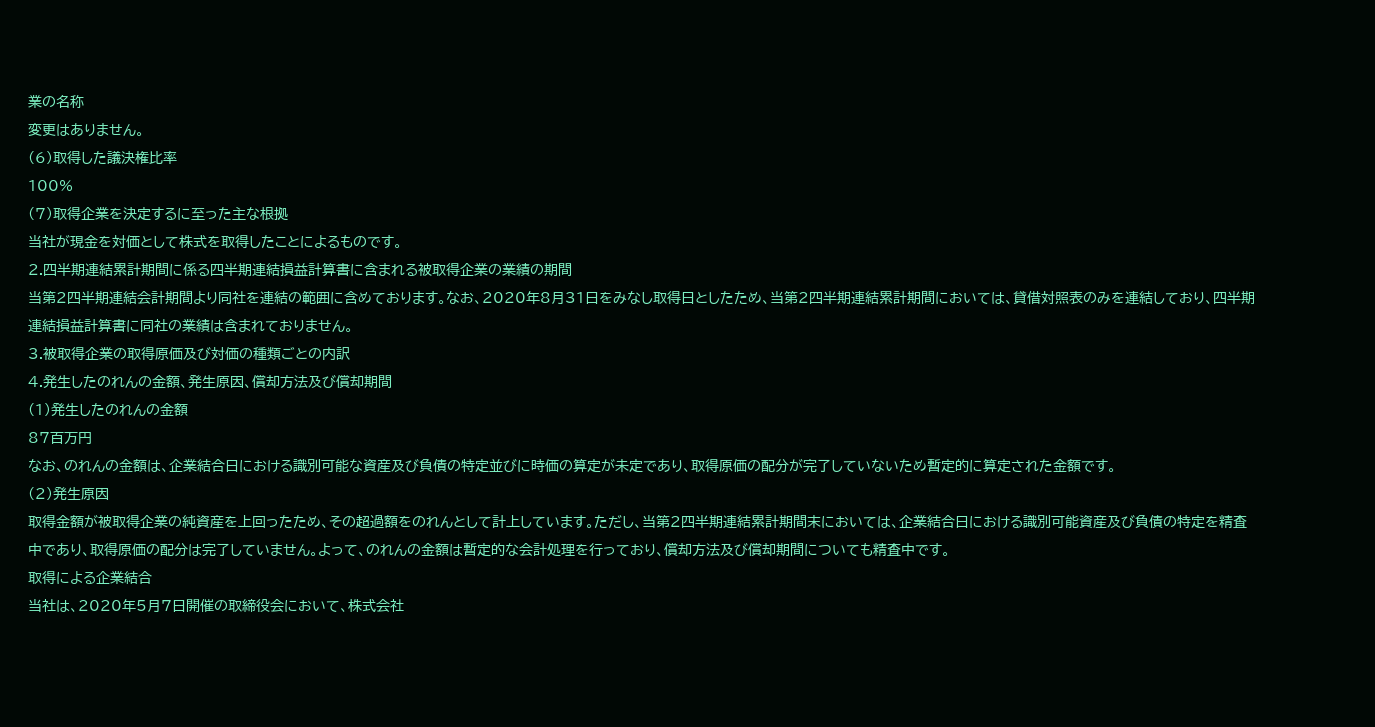業の名称
変更はありません。
(6)取得した議決権比率
100%
(7)取得企業を決定するに至った主な根拠
当社が現金を対価として株式を取得したことによるものです。
2.四半期連結累計期間に係る四半期連結損益計算書に含まれる被取得企業の業績の期間
当第2四半期連結会計期間より同社を連結の範囲に含めております。なお、2020年8月31日をみなし取得日としたため、当第2四半期連結累計期間においては、貸借対照表のみを連結しており、四半期連結損益計算書に同社の業績は含まれておりません。
3.被取得企業の取得原価及び対価の種類ごとの内訳
4.発生したのれんの金額、発生原因、償却方法及び償却期間
(1)発生したのれんの金額
87百万円
なお、のれんの金額は、企業結合日における識別可能な資産及び負債の特定並びに時価の算定が未定であり、取得原価の配分が完了していないため暫定的に算定された金額です。
(2)発生原因
取得金額が被取得企業の純資産を上回ったため、その超過額をのれんとして計上しています。ただし、当第2四半期連結累計期間末においては、企業結合日における識別可能資産及び負債の特定を精査中であり、取得原価の配分は完了していません。よって、のれんの金額は暫定的な会計処理を行っており、償却方法及び償却期間についても精査中です。
取得による企業結合
当社は、2020年5月7日開催の取締役会において、株式会社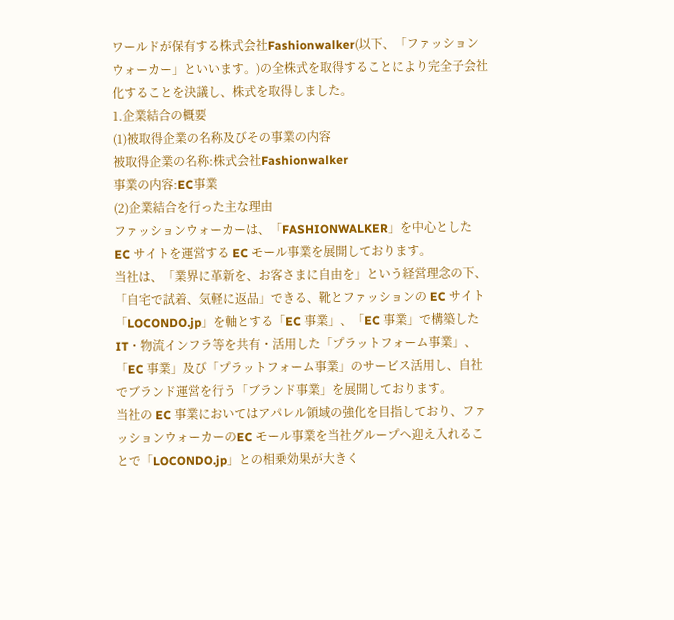ワールドが保有する株式会社Fashionwalker(以下、「ファッションウォーカー」といいます。)の全株式を取得することにより完全子会社化することを決議し、株式を取得しました。
1.企業結合の概要
(1)被取得企業の名称及びその事業の内容
被取得企業の名称:株式会社Fashionwalker
事業の内容:EC事業
(2)企業結合を行った主な理由
ファッションウォーカーは、「FASHIONWALKER」を中心とした EC サイトを運営する EC モール事業を展開しております。
当社は、「業界に革新を、お客さまに自由を」という経営理念の下、「自宅で試着、気軽に返品」できる、靴とファッションの EC サイト「LOCONDO.jp」を軸とする「EC 事業」、「EC 事業」で構築した IT・物流インフラ等を共有・活用した「プラットフォーム事業」、「EC 事業」及び「プラットフォーム事業」のサービス活用し、自社でブランド運営を行う「ブランド事業」を展開しております。
当社の EC 事業においてはアパレル領域の強化を目指しており、ファッションウォーカーのEC モール事業を当社グループへ迎え入れることで「LOCONDO.jp」との相乗効果が大きく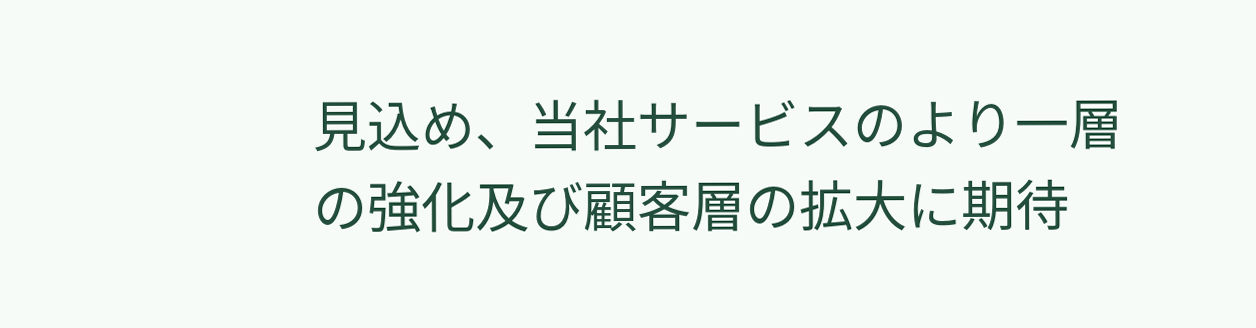見込め、当社サービスのより一層の強化及び顧客層の拡大に期待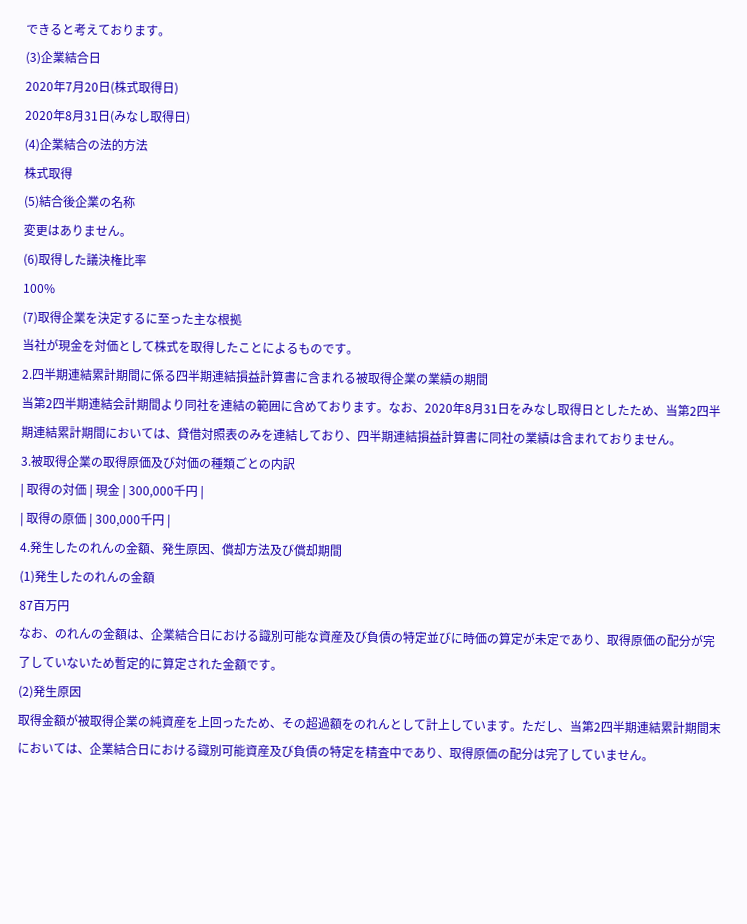できると考えております。
(3)企業結合日
2020年7月20日(株式取得日)
2020年8月31日(みなし取得日)
(4)企業結合の法的方法
株式取得
(5)結合後企業の名称
変更はありません。
(6)取得した議決権比率
100%
(7)取得企業を決定するに至った主な根拠
当社が現金を対価として株式を取得したことによるものです。
2.四半期連結累計期間に係る四半期連結損益計算書に含まれる被取得企業の業績の期間
当第2四半期連結会計期間より同社を連結の範囲に含めております。なお、2020年8月31日をみなし取得日としたため、当第2四半期連結累計期間においては、貸借対照表のみを連結しており、四半期連結損益計算書に同社の業績は含まれておりません。
3.被取得企業の取得原価及び対価の種類ごとの内訳
| 取得の対価 | 現金 | 300,000千円 |
| 取得の原価 | 300,000千円 |
4.発生したのれんの金額、発生原因、償却方法及び償却期間
(1)発生したのれんの金額
87百万円
なお、のれんの金額は、企業結合日における識別可能な資産及び負債の特定並びに時価の算定が未定であり、取得原価の配分が完了していないため暫定的に算定された金額です。
(2)発生原因
取得金額が被取得企業の純資産を上回ったため、その超過額をのれんとして計上しています。ただし、当第2四半期連結累計期間末においては、企業結合日における識別可能資産及び負債の特定を精査中であり、取得原価の配分は完了していません。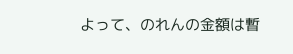よって、のれんの金額は暫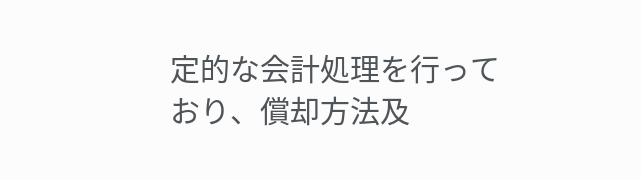定的な会計処理を行っており、償却方法及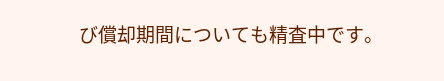び償却期間についても精査中です。